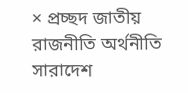× প্রচ্ছদ জাতীয় রাজনীতি অর্থনীতি সারাদেশ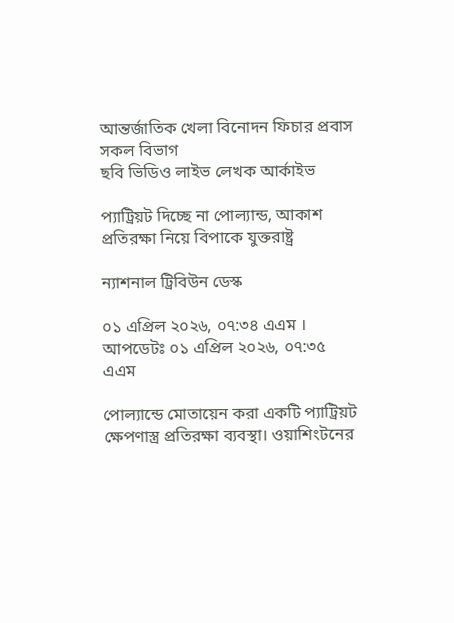আন্তর্জাতিক খেলা বিনোদন ফিচার প্রবাস সকল বিভাগ
ছবি ভিডিও লাইভ লেখক আর্কাইভ

প্যাট্রিয়ট দিচ্ছে না পোল্যান্ড, আকাশ প্রতিরক্ষা নিয়ে বিপাকে যুক্তরাষ্ট্র

ন্যাশনাল ট্রিবিউন ডেস্ক

০১ এপ্রিল ২০২৬, ০৭:৩৪ এএম । আপডেটঃ ০১ এপ্রিল ২০২৬, ০৭:৩৫ এএম

পোল্যান্ডে মোতায়েন করা একটি প্যাট্রিয়ট ক্ষেপণাস্ত্র প্রতিরক্ষা ব্যবস্থা। ওয়াশিংটনের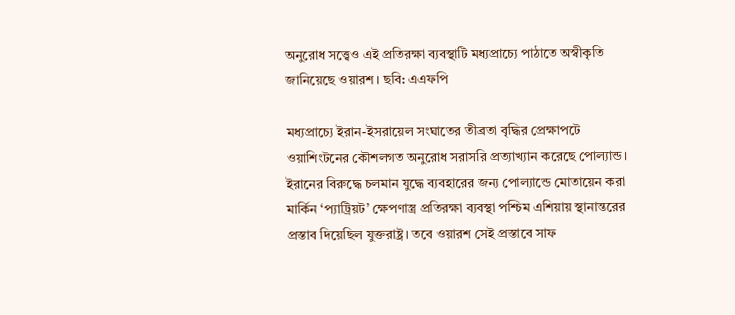অনুরোধ সত্ত্বেও এই প্রতিরক্ষা ব্যবস্থাটি মধ্যপ্রাচ্যে পাঠাতে অস্বীকৃতি জানিয়েছে ওয়ারশ। ছবি: এএফপি

মধ্যপ্রাচ্যে ইরান-ইসরায়েল সংঘাতের তীব্রতা বৃদ্ধির প্রেক্ষাপটে ওয়াশিংটনের কৌশলগত অনুরোধ সরাসরি প্রত্যাখ্যান করেছে পোল্যান্ড। ইরানের বিরুদ্ধে চলমান যুদ্ধে ব্যবহারের জন্য পোল্যান্ডে মোতায়েন করা মার্কিন ‘প্যাট্রিয়ট’ ক্ষেপণাস্ত্র প্রতিরক্ষা ব্যবস্থা পশ্চিম এশিয়ায় স্থানান্তরের প্রস্তাব দিয়েছিল যুক্তরাষ্ট্র। তবে ওয়ারশ সেই প্রস্তাবে সাফ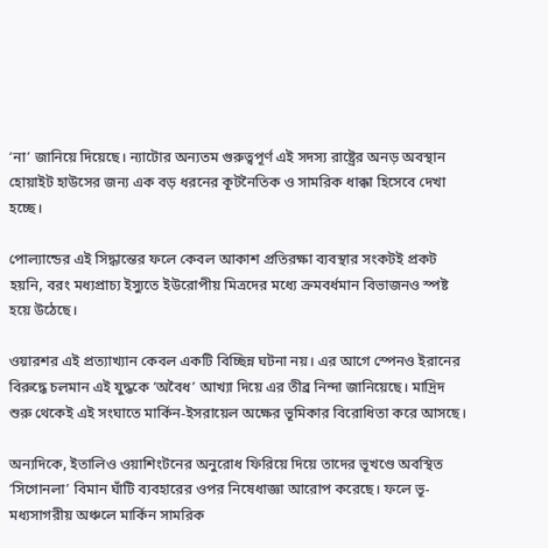‘না’ জানিয়ে দিয়েছে। ন্যাটোর অন্যতম গুরুত্বপূর্ণ এই সদস্য রাষ্ট্রের অনড় অবস্থান হোয়াইট হাউসের জন্য এক বড় ধরনের কূটনৈতিক ও সামরিক ধাক্কা হিসেবে দেখা হচ্ছে।

পোল্যান্ডের এই সিদ্ধান্তের ফলে কেবল আকাশ প্রতিরক্ষা ব্যবস্থার সংকটই প্রকট হয়নি, বরং মধ্যপ্রাচ্য ইস্যুতে ইউরোপীয় মিত্রদের মধ্যে ক্রমবর্ধমান বিভাজনও স্পষ্ট হয়ে উঠেছে।

ওয়ারশর এই প্রত্যাখ্যান কেবল একটি বিচ্ছিন্ন ঘটনা নয়। এর আগে স্পেনও ইরানের বিরুদ্ধে চলমান এই যুদ্ধকে ‘অবৈধ’ আখ্যা দিয়ে এর তীব্র নিন্দা জানিয়েছে। মাদ্রিদ শুরু থেকেই এই সংঘাতে মার্কিন-ইসরায়েল অক্ষের ভূমিকার বিরোধিতা করে আসছে।

অন্যদিকে, ইতালিও ওয়াশিংটনের অনুরোধ ফিরিয়ে দিয়ে তাদের ভূখণ্ডে অবস্থিত ‘সিগোনলা’ বিমান ঘাঁটি ব্যবহারের ওপর নিষেধাজ্ঞা আরোপ করেছে। ফলে ভূ-মধ্যসাগরীয় অঞ্চলে মার্কিন সামরিক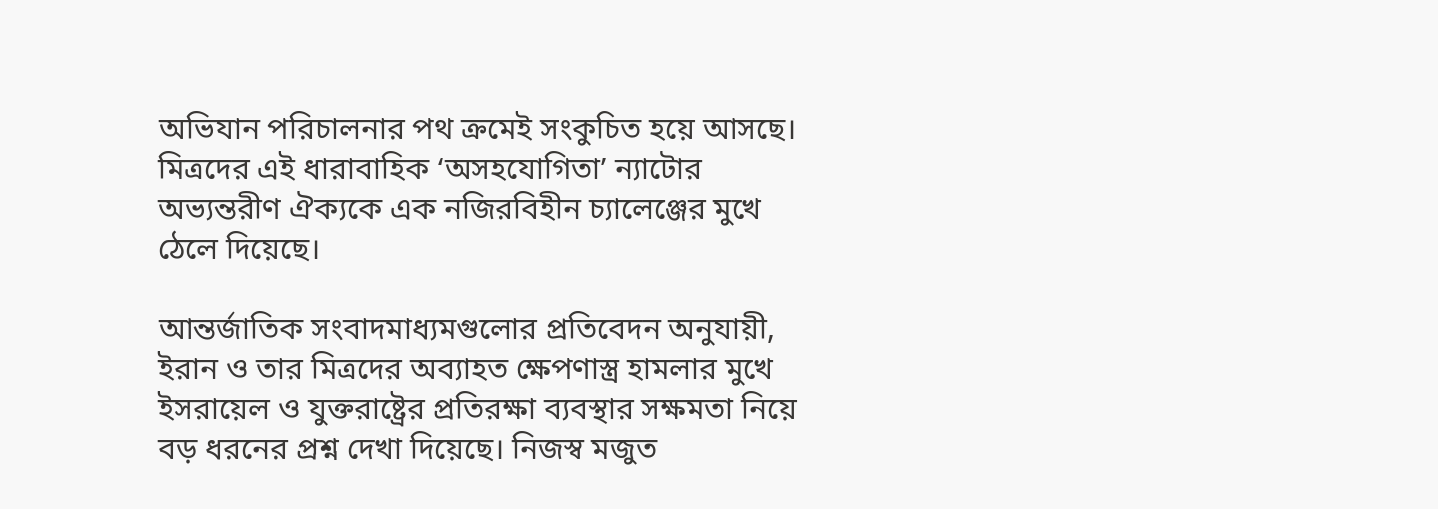অভিযান পরিচালনার পথ ক্রমেই সংকুচিত হয়ে আসছে। মিত্রদের এই ধারাবাহিক ‘অসহযোগিতা’ ন্যাটোর অভ্যন্তরীণ ঐক্যকে এক নজিরবিহীন চ্যালেঞ্জের মুখে ঠেলে দিয়েছে।

আন্তর্জাতিক সংবাদমাধ্যমগুলোর প্রতিবেদন অনুযায়ী, ইরান ও তার মিত্রদের অব্যাহত ক্ষেপণাস্ত্র হামলার মুখে ইসরায়েল ও যুক্তরাষ্ট্রের প্রতিরক্ষা ব্যবস্থার সক্ষমতা নিয়ে বড় ধরনের প্রশ্ন দেখা দিয়েছে। নিজস্ব মজুত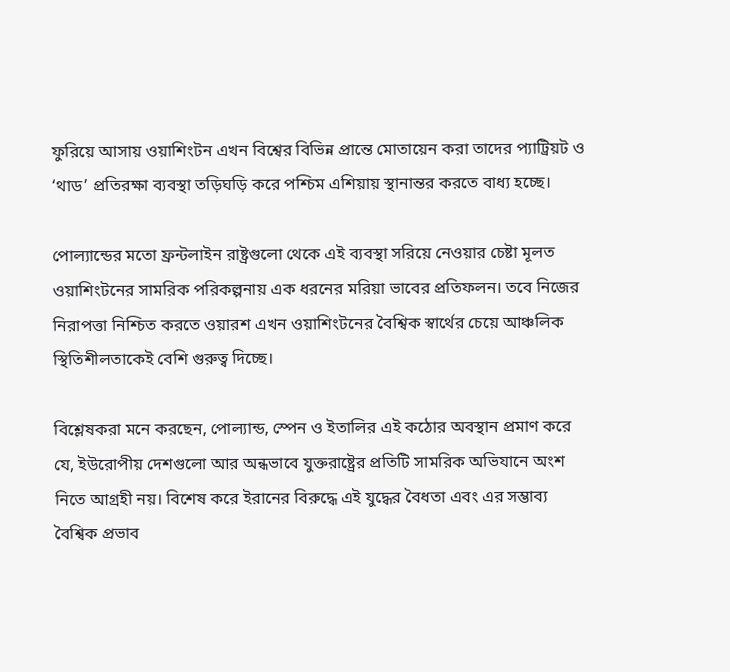ফুরিয়ে আসায় ওয়াশিংটন এখন বিশ্বের বিভিন্ন প্রান্তে মোতায়েন করা তাদের প্যাট্রিয়ট ও ‘থাড’ প্রতিরক্ষা ব্যবস্থা তড়িঘড়ি করে পশ্চিম এশিয়ায় স্থানান্তর করতে বাধ্য হচ্ছে।

পোল্যান্ডের মতো ফ্রন্টলাইন রাষ্ট্রগুলো থেকে এই ব্যবস্থা সরিয়ে নেওয়ার চেষ্টা মূলত ওয়াশিংটনের সামরিক পরিকল্পনায় এক ধরনের মরিয়া ভাবের প্রতিফলন। তবে নিজের নিরাপত্তা নিশ্চিত করতে ওয়ারশ এখন ওয়াশিংটনের বৈশ্বিক স্বার্থের চেয়ে আঞ্চলিক স্থিতিশীলতাকেই বেশি গুরুত্ব দিচ্ছে।

বিশ্লেষকরা মনে করছেন, পোল্যান্ড, স্পেন ও ইতালির এই কঠোর অবস্থান প্রমাণ করে যে, ইউরোপীয় দেশগুলো আর অন্ধভাবে যুক্তরাষ্ট্রের প্রতিটি সামরিক অভিযানে অংশ নিতে আগ্রহী নয়। বিশেষ করে ইরানের বিরুদ্ধে এই যুদ্ধের বৈধতা এবং এর সম্ভাব্য বৈশ্বিক প্রভাব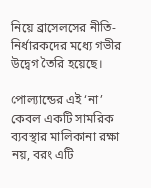নিয়ে ব্রাসেলসের নীতি-নির্ধারকদের মধ্যে গভীর উদ্বেগ তৈরি হয়েছে।

পোল্যান্ডের এই ‘না’ কেবল একটি সামরিক ব্যবস্থার মালিকানা রক্ষা নয়, বরং এটি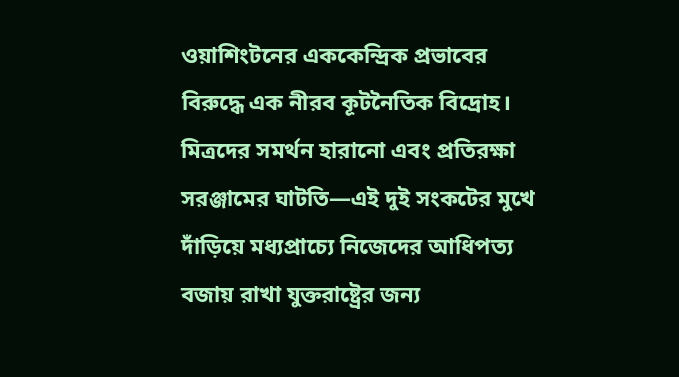ওয়াশিংটনের এককেন্দ্রিক প্রভাবের বিরুদ্ধে এক নীরব কূটনৈতিক বিদ্রোহ। মিত্রদের সমর্থন হারানো এবং প্রতিরক্ষা সরঞ্জামের ঘাটতি—এই দুই সংকটের মুখে দাঁড়িয়ে মধ্যপ্রাচ্যে নিজেদের আধিপত্য বজায় রাখা যুক্তরাষ্ট্রের জন্য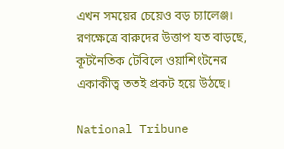এখন সময়ের চেয়েও বড় চ্যালেঞ্জ। রণক্ষেত্রে বারুদের উত্তাপ যত বাড়ছে, কূটনৈতিক টেবিলে ওয়াশিংটনের একাকীত্ব ততই প্রকট হয়ে উঠছে।

National Tribune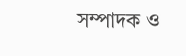সম্পাদক ও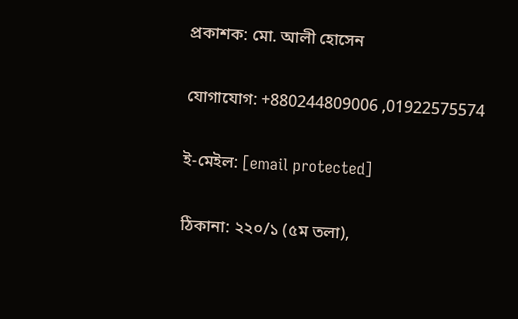প্রকাশক: মো. আলী হোসেন

যোগাযোগ: +880244809006 ,01922575574

ই-মেইল: [email protected]

ঠিকানা: ২২০/১ (৫ম তলা),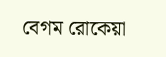বেগম রোকেয়া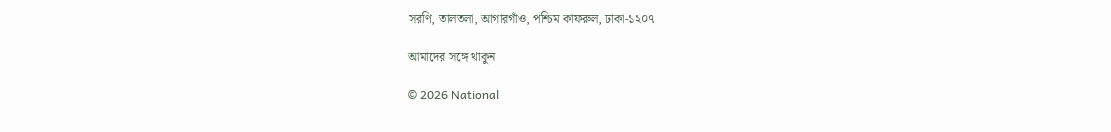সরণি, তালতলা, আগারগাঁও, পশ্চিম কাফরুল, ঢাকা-১২০৭

আমাদের সঙ্গে থাকুন

© 2026 National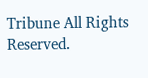Tribune All Rights Reserved.